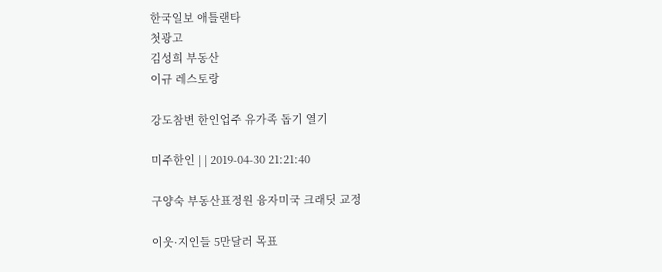한국일보 애틀랜타
첫광고
김성희 부동산
이규 레스토랑

강도참변 한인업주 유가족 돕기 열기

미주한인 | | 2019-04-30 21:21:40

구양숙 부동산표정원 융자미국 크래딧 교정

이웃·지인들 5만달러 목표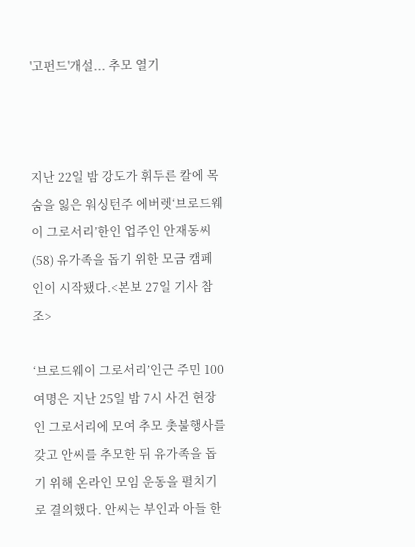'고펀드'개설... 추모 열기



지난 22일 밤 강도가 휘두른 칼에 목숨을 잃은 워싱턴주 에버렛‘브로드웨이 그로서리’한인 업주인 안재동씨(58) 유가족을 돕기 위한 모금 캠페인이 시작됐다.<본보 27일 기사 참조>

‘브로드웨이 그로서리’인근 주민 100여명은 지난 25일 밤 7시 사건 현장인 그로서리에 모여 추모 촛불행사를 갖고 안씨를 추모한 뒤 유가족을 돕기 위해 온라인 모임 운동을 펼치기로 결의했다. 안씨는 부인과 아들 한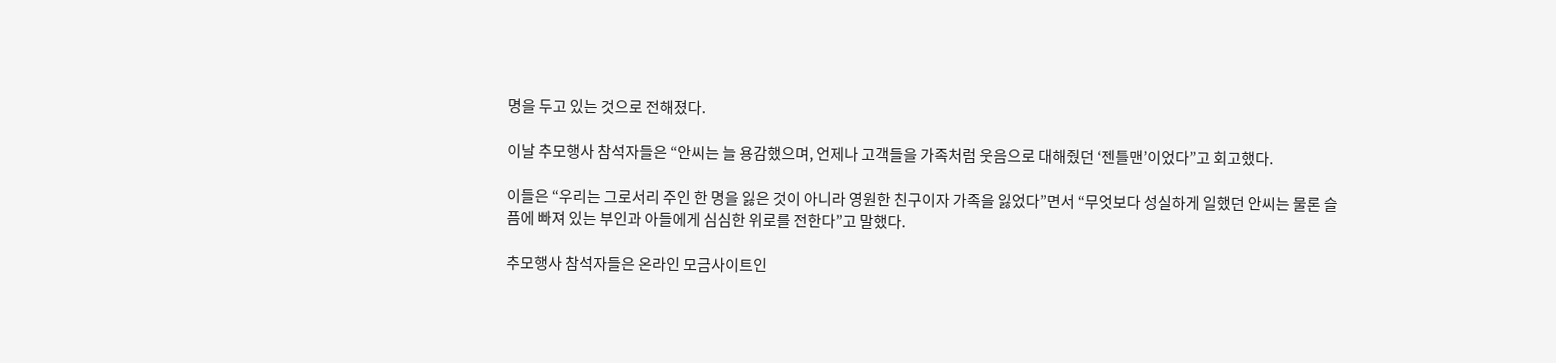명을 두고 있는 것으로 전해졌다.

이날 추모행사 참석자들은 “안씨는 늘 용감했으며, 언제나 고객들을 가족처럼 웃음으로 대해줬던 ‘젠틀맨’이었다”고 회고했다.

이들은 “우리는 그로서리 주인 한 명을 잃은 것이 아니라 영원한 친구이자 가족을 잃었다”면서 “무엇보다 성실하게 일했던 안씨는 물론 슬픔에 빠져 있는 부인과 아들에게 심심한 위로를 전한다”고 말했다.

추모행사 참석자들은 온라인 모금사이트인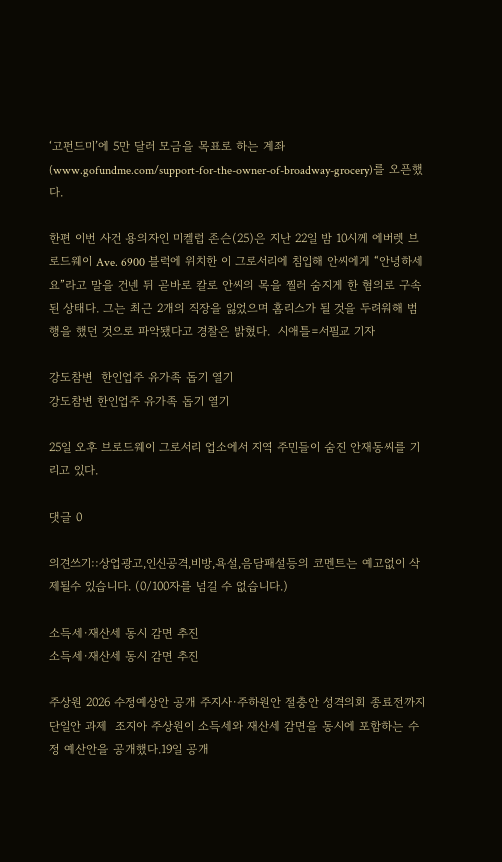‘고펀드미’에 5만 달러 모금을 목표로 하는 계좌(www.gofundme.com/support-for-the-owner-of-broadway-grocery)를 오픈했다.

한편 이번 사건 용의자인 미켈럽 존슨(25)은 지난 22일 밤 10시께 에버렛 브로드웨이 Ave. 6900 블럭에 위치한 이 그로서리에 침입해 안씨에게 “안녕하세요”라고 말을 건넨 뒤 곧바로 칼로 안씨의 목을 찔러 숨지게 한 혐의로 구속된 상태다. 그는 최근 2개의 직장을 잃었으며 홈리스가 될 것을 두려워해 범행을 했던 것으로 파악됐다고 경찰은 밝혔다.  시애틀=서필교 기자

강도참변  한인업주 유가족 돕기 열기
강도참변 한인업주 유가족 돕기 열기

25일 오후 브로드웨이 그로서리 업소에서 지역 주민들이 숨진 안재동씨를 기리고 있다.

댓글 0

의견쓰기::상업광고,인신공격,비방,욕설,음담패설등의 코멘트는 예고없이 삭제될수 있습니다. (0/100자를 넘길 수 없습니다.)

소득세·재산세 동시 감면 추진
소득세·재산세 동시 감면 추진

주상원 2026 수정예상안 공개 주지사·주하원안 절충안 성격의회 종료전까지 단일안 과제  조지아 주상원이 소득세와 재산세 감면을 동시에 포함하는 수정 예산안을 공개했다.19일 공개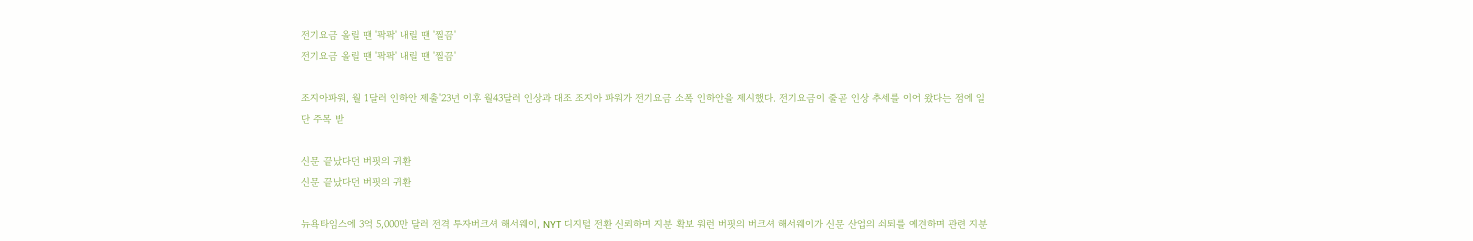전기요금 올릴 땐 '팍팍' 내릴 땐 '찔끔'
전기요금 올릴 땐 '팍팍' 내릴 땐 '찔끔'

조지아파워, 월 1달러 인하안 제출'23년 이후 월43달러 인상과 대조 조지아 파워가 전기요금 소폭 인하안을 제시했다. 전기요금이 줄곧 인상 추세를 이어 왔다는 점에 일단 주목 받

신문 끝났다던 버핏의 귀환
신문 끝났다던 버핏의 귀환

뉴욕타임스에 3억 5,000만 달러 전격 투자버크셔 해서웨이, NYT 디지털 전환 신뢰하며 지분 확보 워런 버핏의 버크셔 해서웨이가 신문 산업의 쇠퇴를 예견하며 관련 지분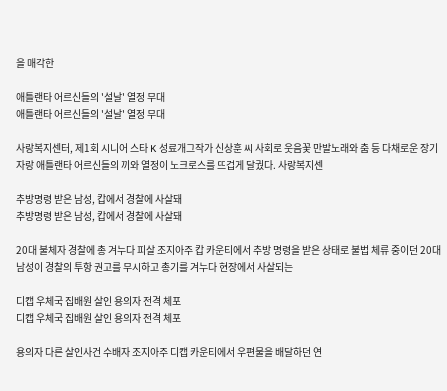을 매각한

애틀랜타 어르신들의 '설날' 열정 무대
애틀랜타 어르신들의 '설날' 열정 무대

사랑복지센터, 제1회 시니어 스타 K 성료개그작가 신상훈 씨 사회로 웃음꽃 만발노래와 춤 등 다채로운 장기자랑 애틀랜타 어르신들의 끼와 열정이 노크로스를 뜨겁게 달궜다. 사랑복지센

추방명령 받은 남성, 캅에서 경찰에 사살돼
추방명령 받은 남성, 캅에서 경찰에 사살돼

20대 불체자 경찰에 총 겨누다 피살 조지아주 캅 카운티에서 추방 명령을 받은 상태로 불법 체류 중이던 20대 남성이 경찰의 투항 권고를 무시하고 총기를 겨누다 현장에서 사살되는

디캡 우체국 집배원 살인 용의자 전격 체포
디캡 우체국 집배원 살인 용의자 전격 체포

용의자 다른 살인사건 수배자 조지아주 디캡 카운티에서 우편물을 배달하던 연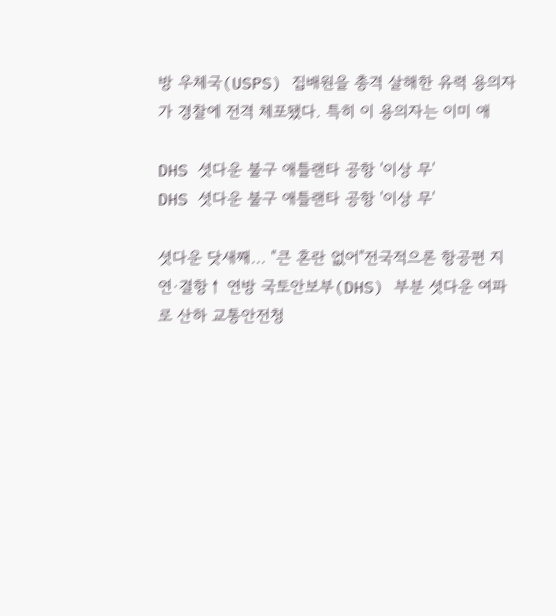방 우체국(USPS) 집배원을 총격 살해한 유력 용의자가 경찰에 전격 체포됐다. 특히 이 용의자는 이미 애

DHS 셧다운 불구 애틀랜타 공항 '이상 무'
DHS 셧다운 불구 애틀랜타 공항 '이상 무'

셧다운 닷새째... "큰 혼란 없어"전국적으론 항공편 지연·결항↑ 연방 국토안보부(DHS) 부분 셧다운 여파로 산하 교통안전청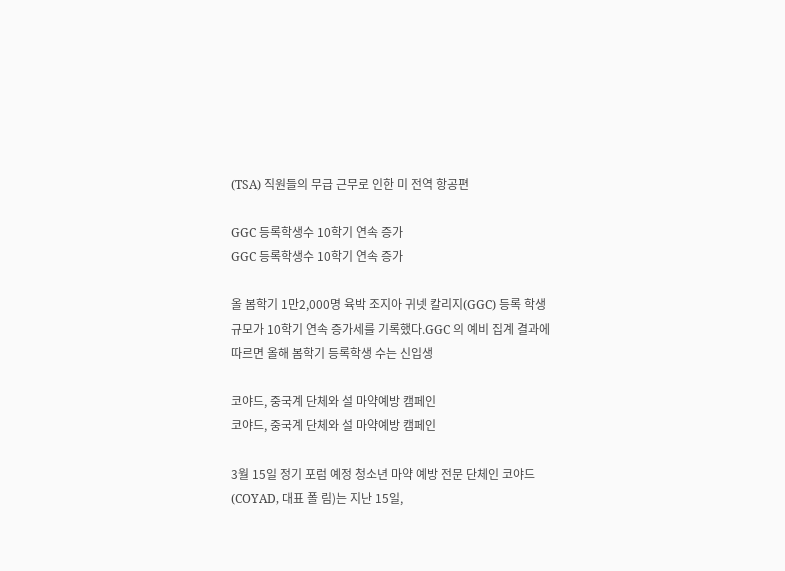(TSA) 직원들의 무급 근무로 인한 미 전역 항공편

GGC 등록학생수 10학기 연속 증가
GGC 등록학생수 10학기 연속 증가

올 봄학기 1만2,000명 육박 조지아 귀넷 칼리지(GGC) 등록 학생 규모가 10학기 연속 증가세를 기록했다.GGC 의 예비 집계 결과에 따르면 올해 봄학기 등록학생 수는 신입생

코야드, 중국계 단체와 설 마약예방 캠페인
코야드, 중국계 단체와 설 마약예방 캠페인

3월 15일 정기 포럼 예정 청소년 마약 예방 전문 단체인 코야드(COYAD, 대표 폴 림)는 지난 15일,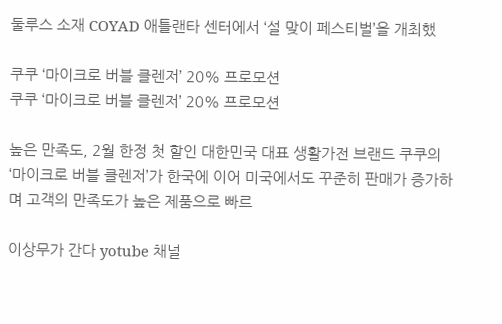둘루스 소재 COYAD 애틀랜타 센터에서 ‘설 맞이 페스티벌’을 개최했

쿠쿠 ‘마이크로 버블 클렌저’ 20% 프로모션
쿠쿠 ‘마이크로 버블 클렌저’ 20% 프로모션

높은 만족도, 2월 한정 첫 할인 대한민국 대표 생활가전 브랜드 쿠쿠의 ‘마이크로 버블 클렌저’가 한국에 이어 미국에서도 꾸준히 판매가 증가하며 고객의 만족도가 높은 제품으로 빠르

이상무가 간다 yotube 채널